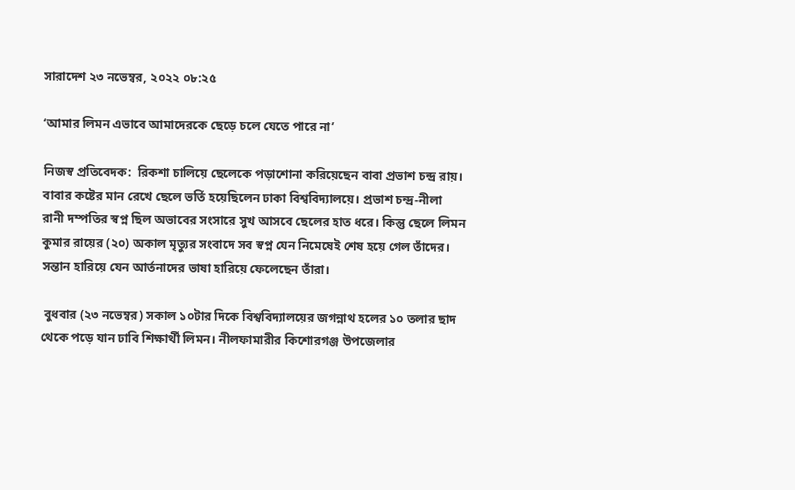সারাদেশ ২৩ নভেম্বর, ২০২২ ০৮:২৫

‘আমার লিমন এভাবে আমাদেরকে ছেড়ে চলে যেতে পারে না’

নিজস্ব প্রতিবেদক:  রিকশা চালিয়ে ছেলেকে পড়াশোনা করিয়েছেন বাবা প্রভাশ চন্দ্র রায়। বাবার কষ্টের মান রেখে ছেলে ভর্তি হয়েছিলেন ঢাকা বিশ্ববিদ্যালয়ে। প্রভাশ চন্দ্র-নীলা রানী দম্পতির স্বপ্ন ছিল অভাবের সংসারে সুখ আসবে ছেলের হাত ধরে। কিন্তু ছেলে লিমন কুমার রায়ের (২০) অকাল মৃত্যুর সংবাদে সব স্বপ্ন যেন নিমেষেই শেষ হয়ে গেল তাঁদের। সন্তান হারিয়ে যেন আর্তনাদের ভাষা হারিয়ে ফেলেছেন তাঁরা।

 বুধবার (২৩ নভেম্বর) সকাল ১০টার দিকে বিশ্ববিদ্যালয়ের জগন্নাথ হলের ১০ তলার ছাদ থেকে পড়ে যান ঢাবি শিক্ষার্থী লিমন। নীলফামারীর কিশোরগঞ্জ উপজেলার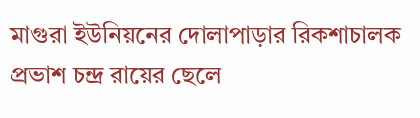মাগুরা ইউনিয়নের দোলাপাড়ার রিকশাচালক প্রভাশ চন্দ্র রায়ের ছেলে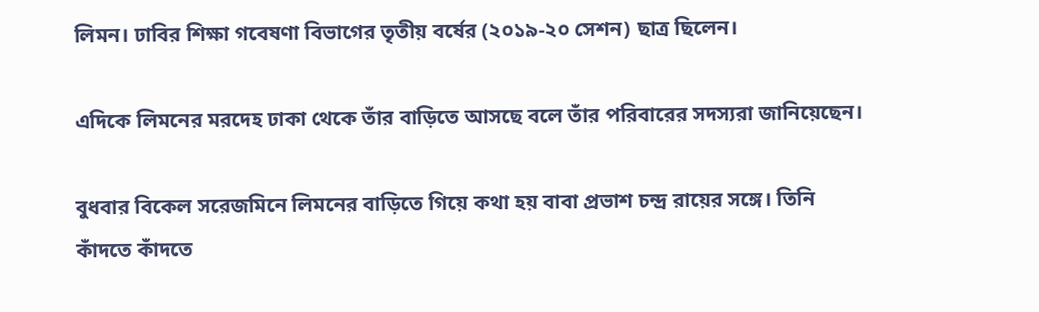লিমন। ঢাবির শিক্ষা গবেষণা বিভাগের তৃতীয় বর্ষের (২০১৯-২০ সেশন) ছাত্র ছিলেন।

এদিকে লিমনের মরদেহ ঢাকা থেকে তাঁর বাড়িতে আসছে বলে তাঁর পরিবারের সদস্যরা জানিয়েছেন।

বুধবার বিকেল সরেজমিনে লিমনের বাড়িতে গিয়ে কথা হয় বাবা প্রভাশ চন্দ্র রায়ের সঙ্গে। তিনি কাঁদতে কাঁদতে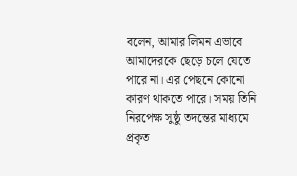বলেন, আমার লিমন এভাবে আমাদেরকে ছেড়ে চলে যেতে পারে না। এর পেছনে কোনো কারণ থাকতে পারে। সময় তিনি নিরপেক্ষ সুষ্ঠু তদন্তের মাধ্যমে প্রকৃত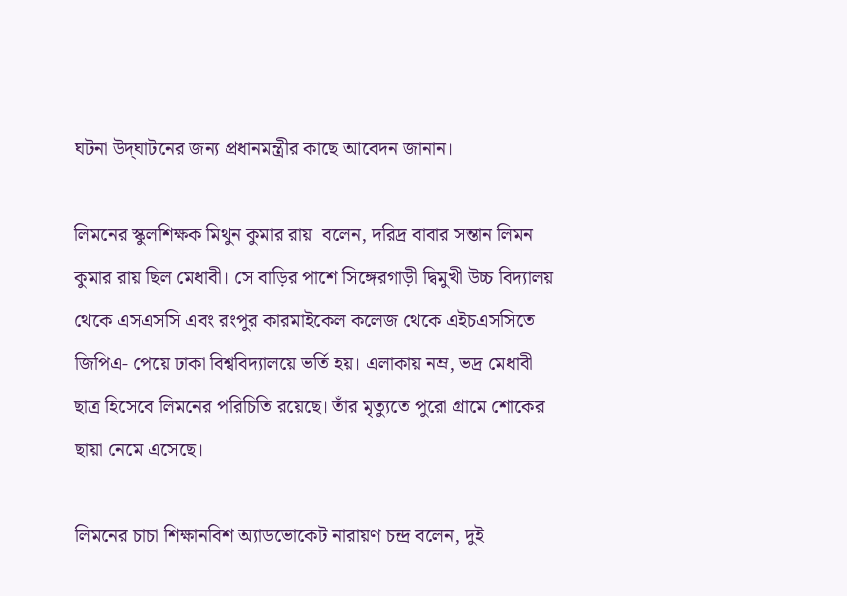ঘটনা উদ্‌ঘাটনের জন্য প্রধানমন্ত্রীর কাছে আবেদন জানান।

লিমনের স্কুলশিক্ষক মিথুন কুমার রায়  বলেন, দরিদ্র বাবার সন্তান লিমন কুমার রায় ছিল মেধাবী। সে বাড়ির পাশে সিঙ্গেরগাড়ী দ্বিমুখী উচ্চ বিদ্যালয় থেকে এসএসসি এবং রংপুর কারমাইকেল কলেজ থেকে এইচএসসিতে জিপিএ- পেয়ে ঢাকা বিশ্ববিদ্যালয়ে ভর্তি হয়। এলাকায় নম্র, ভদ্র মেধাবী ছাত্র হিসেবে লিমনের পরিচিতি রয়েছে। তাঁর মৃত্যুতে পুরো গ্রামে শোকের ছায়া নেমে এসেছে।

লিমনের চাচা শিক্ষানবিশ অ্যাডভোকেট নারায়ণ চন্দ্র বলেন, দুই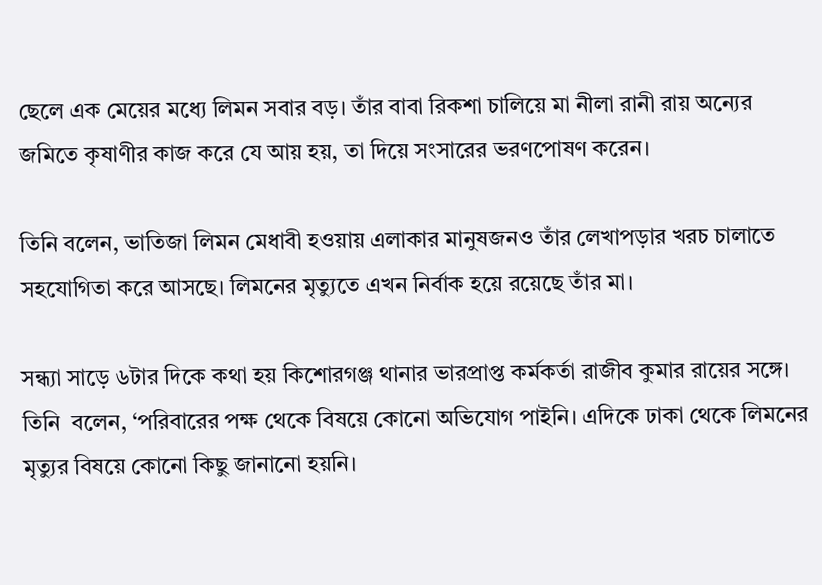ছেলে এক মেয়ের মধ্যে লিমন সবার বড়। তাঁর বাবা রিকশা চালিয়ে মা নীলা রানী রায় অন্যের জমিতে কৃষাণীর কাজ করে যে আয় হয়, তা দিয়ে সংসারের ভরণপোষণ করেন।

তিনি বলেন, ভাতিজা লিমন মেধাবী হওয়ায় এলাকার মানুষজনও তাঁর লেখাপড়ার খরচ চালাতে সহযোগিতা করে আসছে। লিমনের মৃত্যুতে এখন নির্বাক হয়ে রয়েছে তাঁর মা।

সন্ধ্যা সাড়ে ৬টার দিকে কথা হয় কিশোরগঞ্জ থানার ভারপ্রাপ্ত কর্মকর্তা রাজীব কুমার রায়ের সঙ্গে। তিনি  বলেন, ‘পরিবারের পক্ষ থেকে বিষয়ে কোনো অভিযোগ পাইনি। এদিকে ঢাকা থেকে লিমনের মৃত্যুর বিষয়ে কোনো কিছু জানানো হয়নি।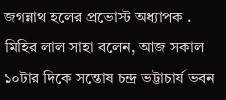জগন্নাথ হলের প্রভোস্ট অধ্যাপক . মিহির লাল সাহা বলেন, আজ সকাল ১০টার দিকে সন্তোষ চন্দ্র ভট্টাচার্য ভবন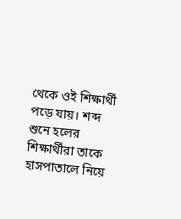থেকে ওই শিক্ষার্থী পড়ে যায়। শব্দ শুনে হলের শিক্ষার্থীরা তাকে হাসপাতালে নিয়ে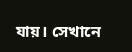যায়। সেখানে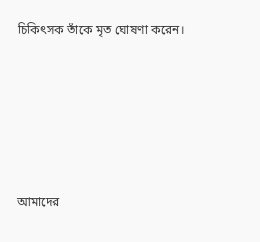চিকিৎসক তাঁকে মৃত ঘোষণা করেন।





আমাদের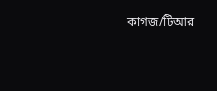কাগজ/টিআর